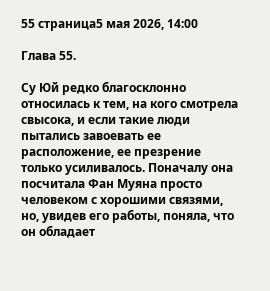55 страница5 мая 2026, 14:00

Глава 55.

Су Юй редко благосклонно относилась к тем, на кого смотрела свысока, и если такие люди пытались завоевать ее расположение, ее презрение только усиливалось. Поначалу она посчитала Фан Муяна просто человеком с хорошими связями, но, увидев его работы, поняла, что он обладает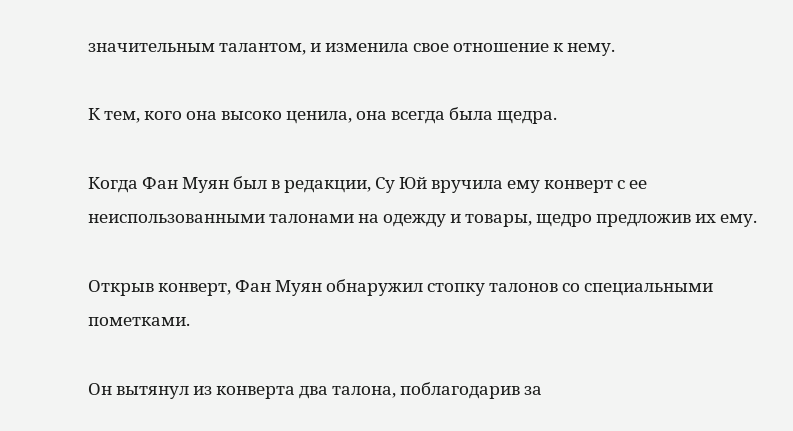значительным талантом, и изменила свое отношение к нему.

К тем, кого она высоко ценила, она всегда была щедра.

Когда Фан Муян был в редакции, Су Юй вручила ему конверт с ее неиспользованными талонами на одежду и товары, щедро предложив их ему.

Открыв конверт, Фан Муян обнаружил стопку талонов со специальными пометками.

Он вытянул из конверта два талона, поблагодарив за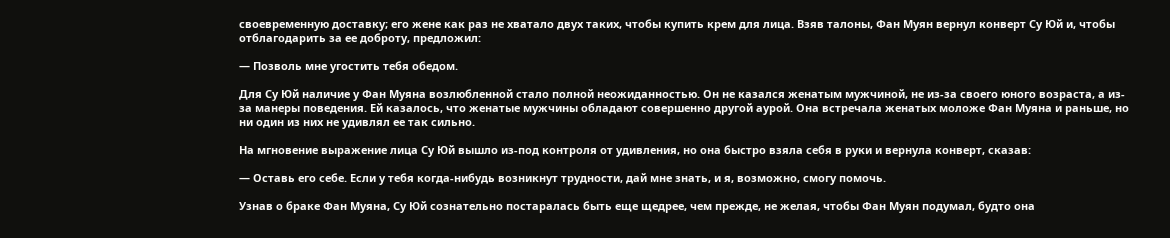своевременную доставку; его жене как раз не хватало двух таких, чтобы купить крем для лица. Взяв талоны, Фан Муян вернул конверт Су Юй и, чтобы отблагодарить за ее доброту, предложил:

— Позволь мне угостить тебя обедом.

Для Су Юй наличие у Фан Муяна возлюбленной стало полной неожиданностью. Он не казался женатым мужчиной, не из-за своего юного возраста, а из-за манеры поведения. Ей казалось, что женатые мужчины обладают совершенно другой аурой. Она встречала женатых моложе Фан Муяна и раньше, но ни один из них не удивлял ее так сильно.

На мгновение выражение лица Су Юй вышло из-под контроля от удивления, но она быстро взяла себя в руки и вернула конверт, сказав:

— Оставь его себе. Если у тебя когда-нибудь возникнут трудности, дай мне знать, и я, возможно, смогу помочь.

Узнав о браке Фан Муяна, Су Юй сознательно постаралась быть еще щедрее, чем прежде, не желая, чтобы Фан Муян подумал, будто она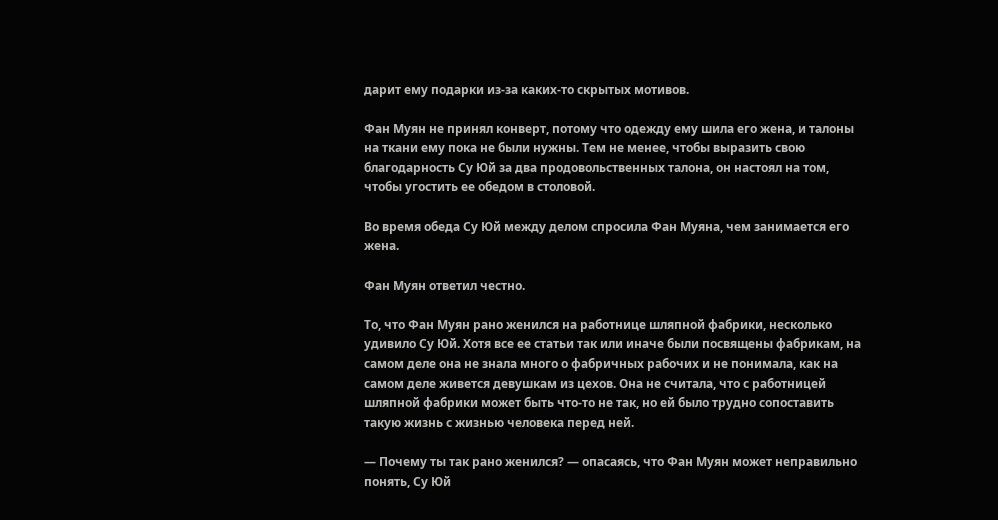дарит ему подарки из-за каких-то скрытых мотивов.

Фан Муян не принял конверт, потому что одежду ему шила его жена, и талоны на ткани ему пока не были нужны. Тем не менее, чтобы выразить свою благодарность Су Юй за два продовольственных талона, он настоял на том, чтобы угостить ее обедом в столовой.

Во время обеда Су Юй между делом спросила Фан Муяна, чем занимается его жена.

Фан Муян ответил честно.

То, что Фан Муян рано женился на работнице шляпной фабрики, несколько удивило Су Юй. Хотя все ее статьи так или иначе были посвящены фабрикам, на самом деле она не знала много о фабричных рабочих и не понимала, как на самом деле живется девушкам из цехов. Она не считала, что с работницей шляпной фабрики может быть что-то не так, но ей было трудно сопоставить такую жизнь с жизнью человека перед ней.

— Почему ты так рано женился? — опасаясь, что Фан Муян может неправильно понять, Су Юй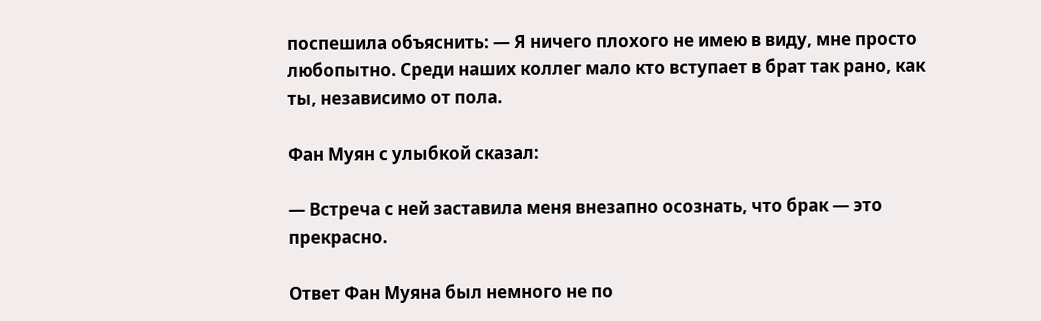поспешила объяснить: — Я ничего плохого не имею в виду, мне просто любопытно. Среди наших коллег мало кто вступает в брат так рано, как ты, независимо от пола.

Фан Муян с улыбкой сказал:

— Встреча с ней заставила меня внезапно осознать, что брак — это прекрасно.

Ответ Фан Муяна был немного не по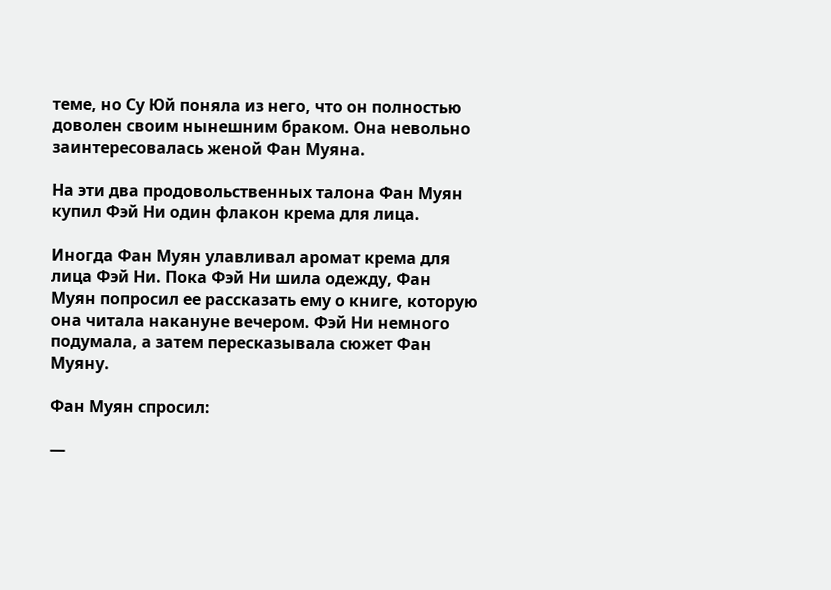теме, но Су Юй поняла из него, что он полностью доволен своим нынешним браком. Она невольно заинтересовалась женой Фан Муяна.

На эти два продовольственных талона Фан Муян купил Фэй Ни один флакон крема для лица.

Иногда Фан Муян улавливал аромат крема для лица Фэй Ни. Пока Фэй Ни шила одежду, Фан Муян попросил ее рассказать ему о книге, которую она читала накануне вечером. Фэй Ни немного подумала, а затем пересказывала сюжет Фан Муяну.

Фан Муян спросил:

—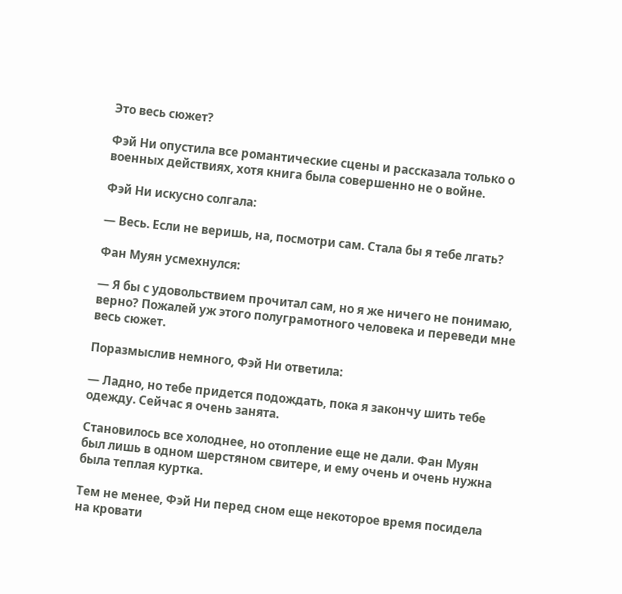Это весь сюжет?

Фэй Ни опустила все романтические сцены и рассказала только о военных действиях, хотя книга была совершенно не о войне.

Фэй Ни искусно солгала:

— Весь. Если не веришь, на, посмотри сам. Стала бы я тебе лгать?

Фан Муян усмехнулся:

— Я бы с удовольствием прочитал сам, но я же ничего не понимаю, верно? Пожалей уж этого полуграмотного человека и переведи мне весь сюжет.

Поразмыслив немного, Фэй Ни ответила:

— Ладно, но тебе придется подождать, пока я закончу шить тебе одежду. Сейчас я очень занята.

Становилось все холоднее, но отопление еще не дали. Фан Муян был лишь в одном шерстяном свитере, и ему очень и очень нужна была теплая куртка.

Тем не менее, Фэй Ни перед сном еще некоторое время посидела на кровати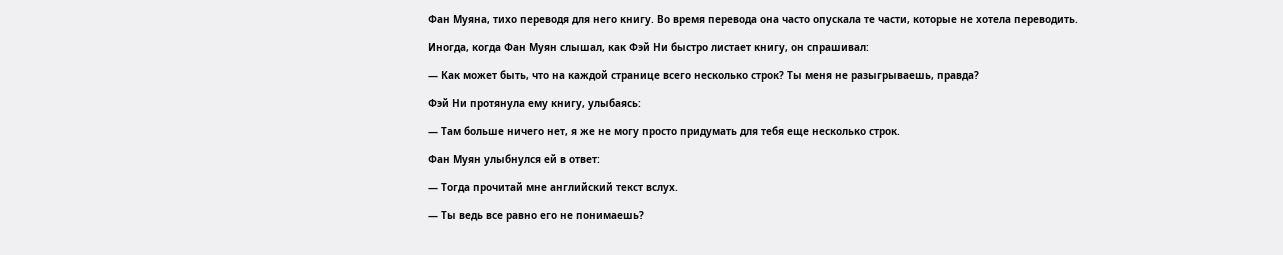Фан Муяна, тихо переводя для него книгу. Во время перевода она часто опускала те части, которые не хотела переводить.

Иногда, когда Фан Муян слышал, как Фэй Ни быстро листает книгу, он спрашивал:

— Как может быть, что на каждой странице всего несколько строк? Ты меня не разыгрываешь, правда?

Фэй Ни протянула ему книгу, улыбаясь:

— Там больше ничего нет, я же не могу просто придумать для тебя еще несколько строк.

Фан Муян улыбнулся ей в ответ:

— Тогда прочитай мне английский текст вслух.

— Ты ведь все равно его не понимаешь?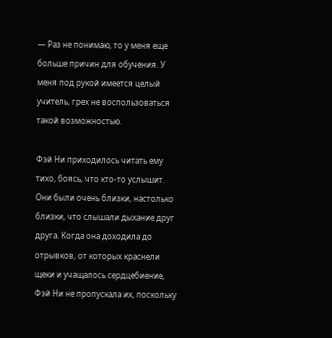— Раз не понимаю, то у меня еще больше причин для обучения. У меня под рукой имеется целый учитель, грех не воспользоваться такой возможностью.

Фэй Ни приходилось читать ему тихо, боясь, что кто-то услышит. Они были очень близки, настолько близки, что слышали дыхание друг друга. Когда она доходила до отрывков, от которых краснели щеки и учащалось сердцебиение, Фэй Ни не пропускала их, поскольку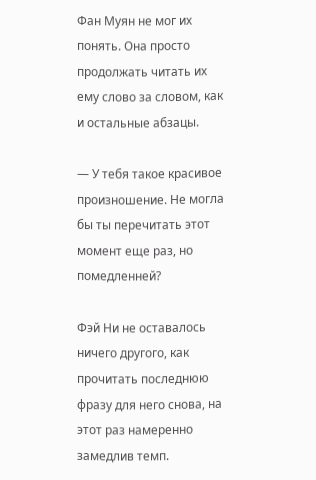Фан Муян не мог их понять. Она просто продолжать читать их ему слово за словом, как и остальные абзацы.

— У тебя такое красивое произношение. Не могла бы ты перечитать этот момент еще раз, но помедленней?

Фэй Ни не оставалось ничего другого, как прочитать последнюю фразу для него снова, на этот раз намеренно замедлив темп.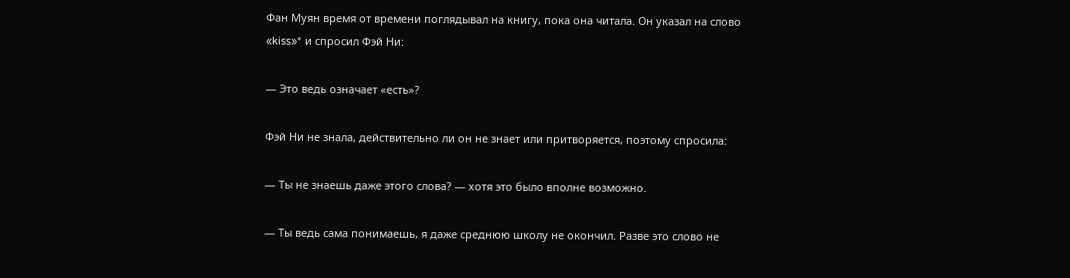Фан Муян время от времени поглядывал на книгу, пока она читала. Он указал на слово «kiss»* и спросил Фэй Ни:

— Это ведь означает «есть»?

Фэй Ни не знала, действительно ли он не знает или притворяется, поэтому спросила:

— Ты не знаешь даже этого слова? — хотя это было вполне возможно.

— Ты ведь сама понимаешь, я даже среднюю школу не окончил. Разве это слово не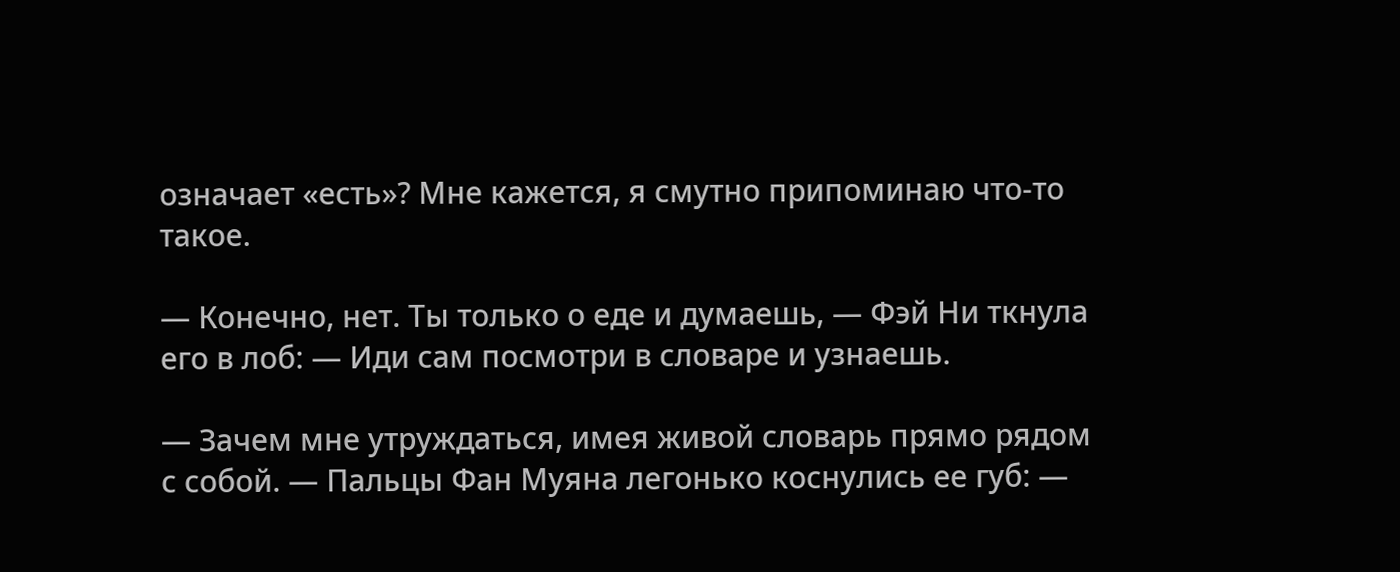означает «есть»? Мне кажется, я смутно припоминаю что-то такое.

— Конечно, нет. Ты только о еде и думаешь, — Фэй Ни ткнула его в лоб: — Иди сам посмотри в словаре и узнаешь.

— Зачем мне утруждаться, имея живой словарь прямо рядом с собой. — Пальцы Фан Муяна легонько коснулись ее губ: —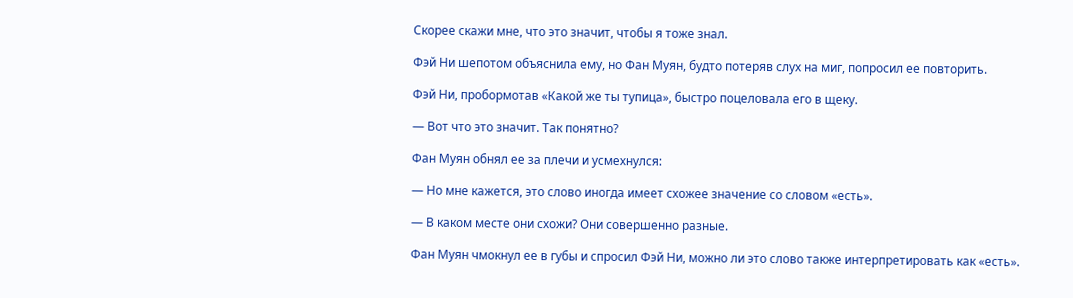Скорее скажи мне, что это значит, чтобы я тоже знал.

Фэй Ни шепотом объяснила ему, но Фан Муян, будто потеряв слух на миг, попросил ее повторить.

Фэй Ни, пробормотав «Какой же ты тупица», быстро поцеловала его в щеку.

— Вот что это значит. Так понятно?

Фан Муян обнял ее за плечи и усмехнулся:

— Но мне кажется, это слово иногда имеет схожее значение со словом «есть».

— В каком месте они схожи? Они совершенно разные.

Фан Муян чмокнул ее в губы и спросил Фэй Ни, можно ли это слово также интерпретировать как «есть».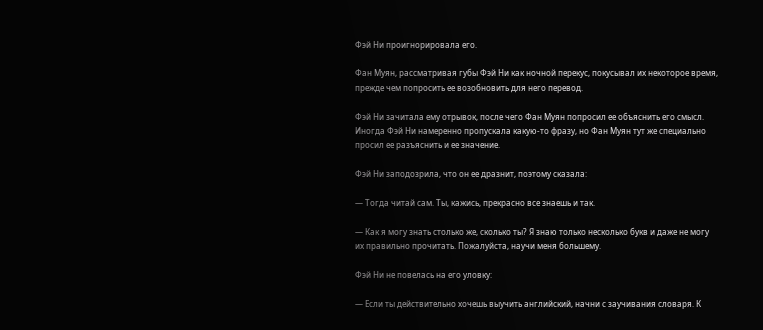Фэй Ни проигнорировала его.

Фан Муян, рассматривая губы Фэй Ни как ночной перекус, покусывал их некоторое время, прежде чем попросить ее возобновить для него перевод.

Фэй Ни зачитала ему отрывок, после чего Фан Муян попросил ее объяснить его смысл. Иногда Фэй Ни намеренно пропускала какую-то фразу, но Фан Муян тут же специально просил ее разъяснить и ее значение.

Фэй Ни заподозрила, что он ее дразнит, поэтому сказала:

— Тогда читай сам. Ты, кажись, прекрасно все знаешь и так.

— Как я могу знать столько же, сколько ты? Я знаю только несколько букв и даже не могу их правильно прочитать. Пожалуйста, научи меня большему.

Фэй Ни не повелась на его уловку:

— Если ты действительно хочешь выучить английский, начни с заучивания словаря. К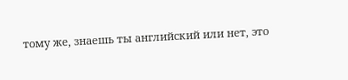тому же, знаешь ты английский или нет, это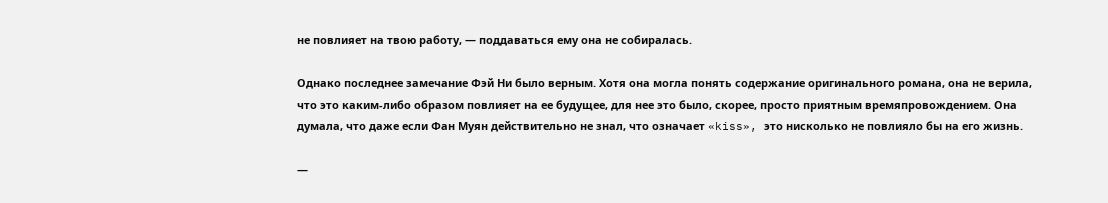не повлияет на твою работу, — поддаваться ему она не собиралась.

Однако последнее замечание Фэй Ни было верным. Хотя она могла понять содержание оригинального романа, она не верила, что это каким-либо образом повлияет на ее будущее, для нее это было, скорее, просто приятным времяпровождением. Она думала, что даже если Фан Муян действительно не знал, что означает «kiss», это нисколько не повлияло бы на его жизнь.

—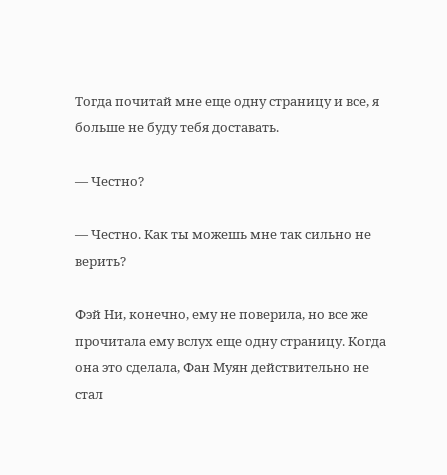Тогда почитай мне еще одну страницу и все, я больше не буду тебя доставать.

— Честно?

— Честно. Как ты можешь мне так сильно не верить?

Фэй Ни, конечно, ему не поверила, но все же прочитала ему вслух еще одну страницу. Когда она это сделала, Фан Муян действительно не стал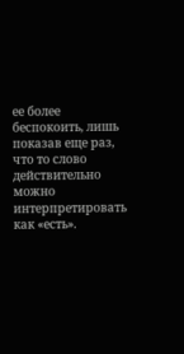ее более беспокоить, лишь показав еще раз, что то слово действительно можно интерпретировать как «есть».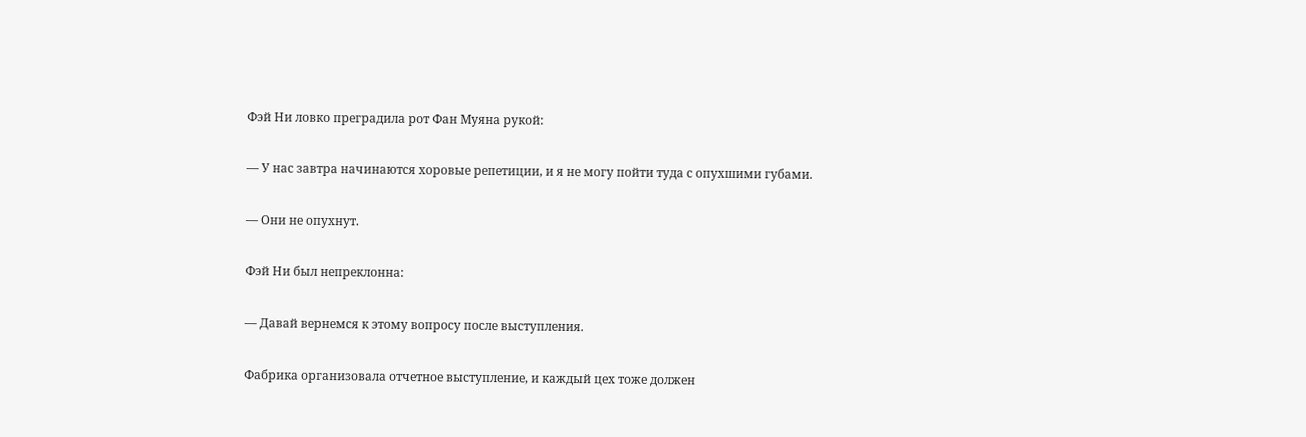Фэй Ни ловко преградила рот Фан Муяна рукой:

— У нас завтра начинаются хоровые репетиции, и я не могу пойти туда с опухшими губами.

— Они не опухнут.

Фэй Ни был непреклонна:

— Давай вернемся к этому вопросу после выступления.

Фабрика организовала отчетное выступление, и каждый цех тоже должен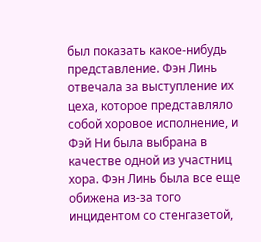был показать какое-нибудь представление. Фэн Линь отвечала за выступление их цеха, которое представляло собой хоровое исполнение, и Фэй Ни была выбрана в качестве одной из участниц хора. Фэн Линь была все еще обижена из-за того инцидентом со стенгазетой,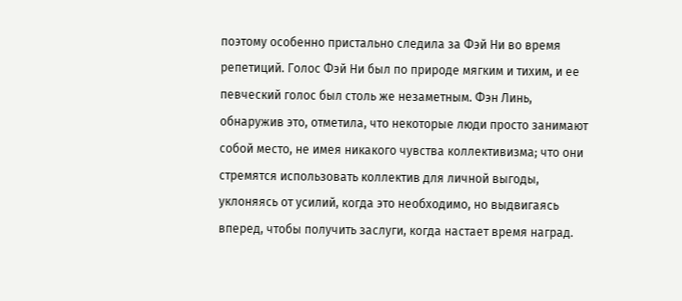поэтому особенно пристально следила за Фэй Ни во время репетиций. Голос Фэй Ни был по природе мягким и тихим, и ее певческий голос был столь же незаметным. Фэн Линь, обнаружив это, отметила, что некоторые люди просто занимают собой место, не имея никакого чувства коллективизма; что они стремятся использовать коллектив для личной выгоды, уклоняясь от усилий, когда это необходимо, но выдвигаясь вперед, чтобы получить заслуги, когда настает время наград.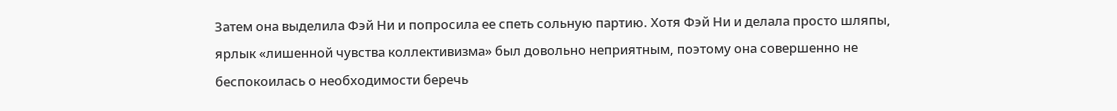Затем она выделила Фэй Ни и попросила ее спеть сольную партию. Хотя Фэй Ни и делала просто шляпы, ярлык «лишенной чувства коллективизма» был довольно неприятным, поэтому она совершенно не беспокоилась о необходимости беречь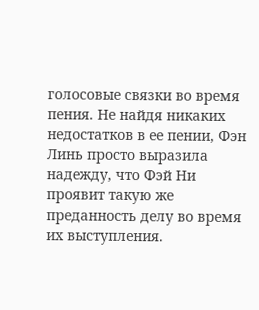голосовые связки во время пения. Не найдя никаких недостатков в ее пении, Фэн Линь просто выразила надежду, что Фэй Ни проявит такую же преданность делу во время их выступления.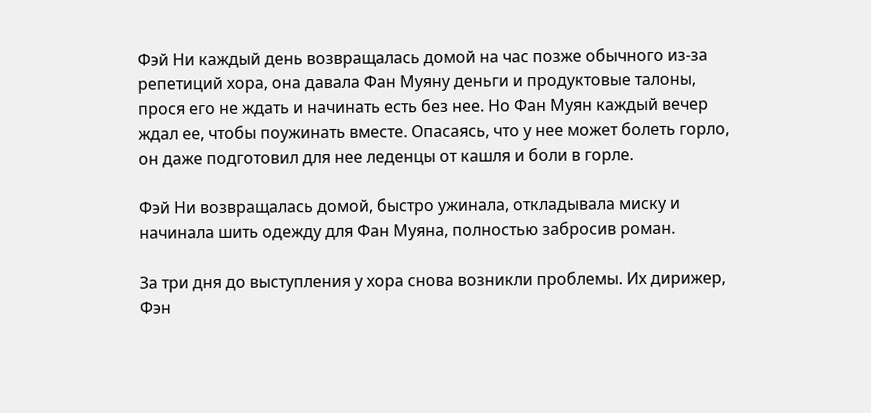Фэй Ни каждый день возвращалась домой на час позже обычного из-за репетиций хора, она давала Фан Муяну деньги и продуктовые талоны, прося его не ждать и начинать есть без нее. Но Фан Муян каждый вечер ждал ее, чтобы поужинать вместе. Опасаясь, что у нее может болеть горло, он даже подготовил для нее леденцы от кашля и боли в горле.

Фэй Ни возвращалась домой, быстро ужинала, откладывала миску и начинала шить одежду для Фан Муяна, полностью забросив роман.

За три дня до выступления у хора снова возникли проблемы. Их дирижер, Фэн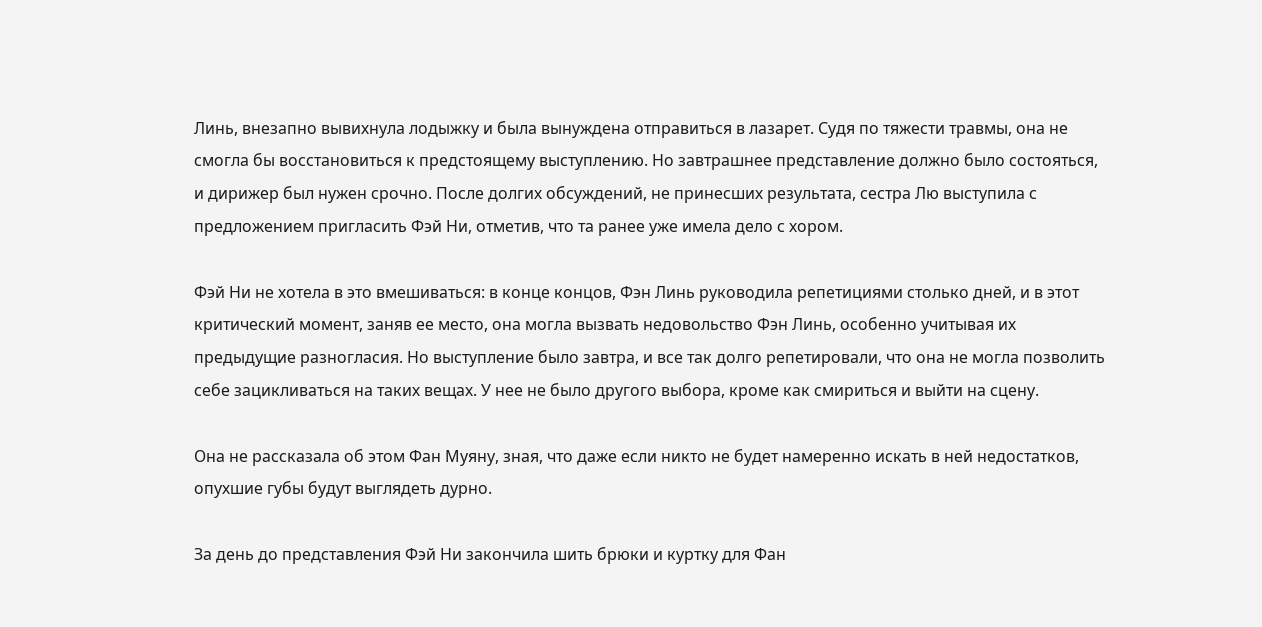Линь, внезапно вывихнула лодыжку и была вынуждена отправиться в лазарет. Судя по тяжести травмы, она не смогла бы восстановиться к предстоящему выступлению. Но завтрашнее представление должно было состояться, и дирижер был нужен срочно. После долгих обсуждений, не принесших результата, сестра Лю выступила с предложением пригласить Фэй Ни, отметив, что та ранее уже имела дело с хором.

Фэй Ни не хотела в это вмешиваться: в конце концов, Фэн Линь руководила репетициями столько дней, и в этот критический момент, заняв ее место, она могла вызвать недовольство Фэн Линь, особенно учитывая их предыдущие разногласия. Но выступление было завтра, и все так долго репетировали, что она не могла позволить себе зацикливаться на таких вещах. У нее не было другого выбора, кроме как смириться и выйти на сцену.

Она не рассказала об этом Фан Муяну, зная, что даже если никто не будет намеренно искать в ней недостатков, опухшие губы будут выглядеть дурно.

За день до представления Фэй Ни закончила шить брюки и куртку для Фан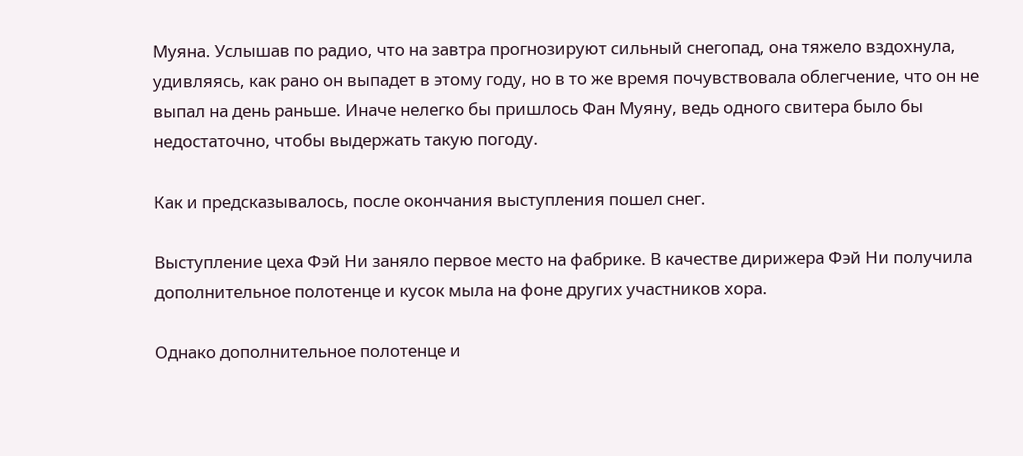Муяна. Услышав по радио, что на завтра прогнозируют сильный снегопад, она тяжело вздохнула, удивляясь, как рано он выпадет в этому году, но в то же время почувствовала облегчение, что он не выпал на день раньше. Иначе нелегко бы пришлось Фан Муяну, ведь одного свитера было бы недостаточно, чтобы выдержать такую погоду.

Как и предсказывалось, после окончания выступления пошел снег.

Выступление цеха Фэй Ни заняло первое место на фабрике. В качестве дирижера Фэй Ни получила дополнительное полотенце и кусок мыла на фоне других участников хора.

Однако дополнительное полотенце и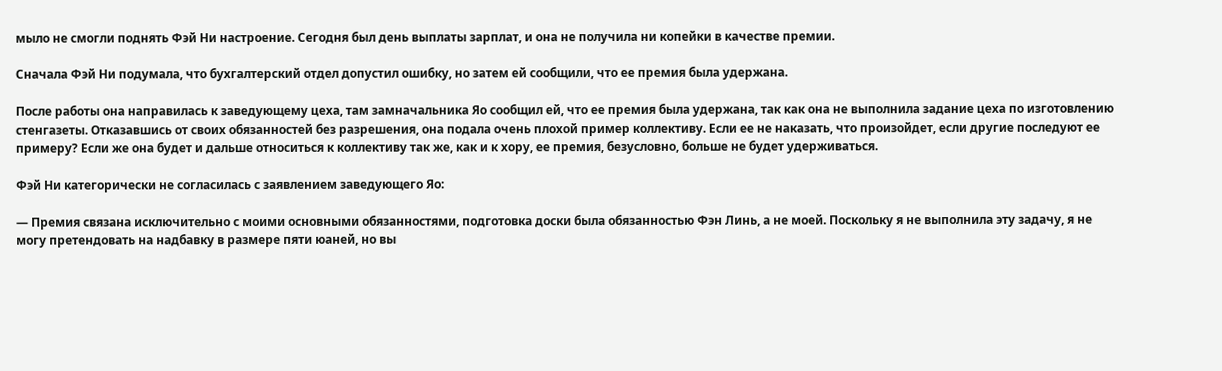мыло не смогли поднять Фэй Ни настроение. Сегодня был день выплаты зарплат, и она не получила ни копейки в качестве премии.

Сначала Фэй Ни подумала, что бухгалтерский отдел допустил ошибку, но затем ей сообщили, что ее премия была удержана.

После работы она направилась к заведующему цеха, там замначальника Яо сообщил ей, что ее премия была удержана, так как она не выполнила задание цеха по изготовлению стенгазеты. Отказавшись от своих обязанностей без разрешения, она подала очень плохой пример коллективу. Если ее не наказать, что произойдет, если другие последуют ее примеру? Если же она будет и дальше относиться к коллективу так же, как и к хору, ее премия, безусловно, больше не будет удерживаться.

Фэй Ни категорически не согласилась с заявлением заведующего Яо:

— Премия связана исключительно с моими основными обязанностями, подготовка доски была обязанностью Фэн Линь, а не моей. Поскольку я не выполнила эту задачу, я не могу претендовать на надбавку в размере пяти юаней, но вы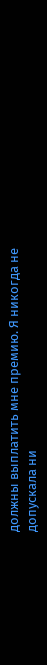должны выплатить мне премию. Я никогда не допускала ни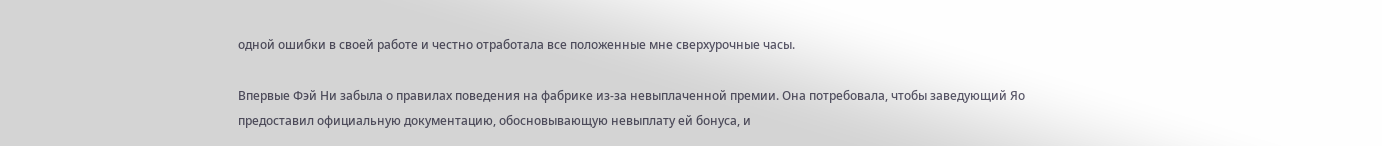одной ошибки в своей работе и честно отработала все положенные мне сверхурочные часы.

Впервые Фэй Ни забыла о правилах поведения на фабрике из-за невыплаченной премии. Она потребовала, чтобы заведующий Яо предоставил официальную документацию, обосновывающую невыплату ей бонуса, и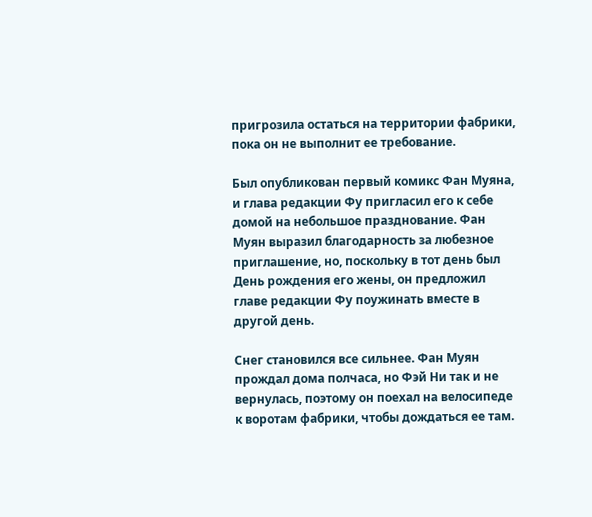пригрозила остаться на территории фабрики, пока он не выполнит ее требование.

Был опубликован первый комикс Фан Муяна, и глава редакции Фу пригласил его к себе домой на небольшое празднование. Фан Муян выразил благодарность за любезное приглашение, но, поскольку в тот день был День рождения его жены, он предложил главе редакции Фу поужинать вместе в другой день.

Снег становился все сильнее. Фан Муян прождал дома полчаса, но Фэй Ни так и не вернулась, поэтому он поехал на велосипеде к воротам фабрики, чтобы дождаться ее там.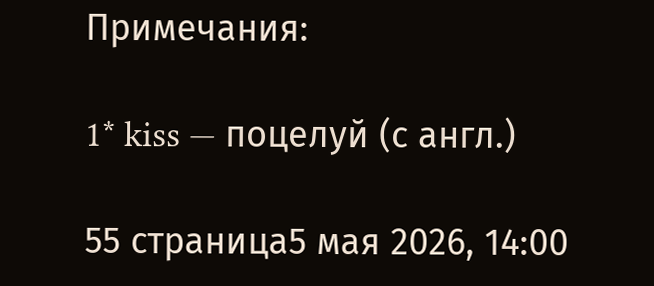Примечания:

1* kiss — поцелуй (с англ.)

55 страница5 мая 2026, 14:00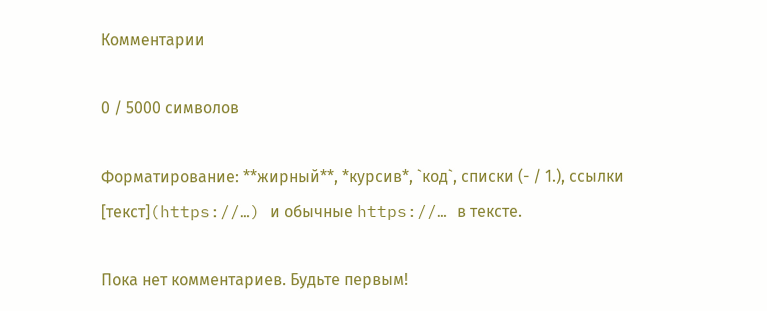Комментарии

0 / 5000 символов

Форматирование: **жирный**, *курсив*, `код`, списки (- / 1.), ссылки [текст](https://…) и обычные https://… в тексте.

Пока нет комментариев. Будьте первым!